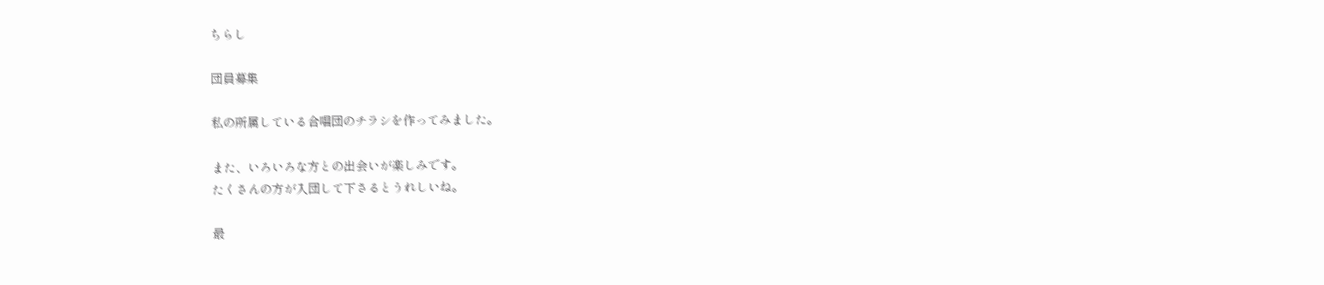ちらし

団員募集

私の所属している合唱団のチラシを作ってみました。

また、いろいろな方との出会いが楽しみです。
たくさんの方が入団して下さるとうれしいね。

最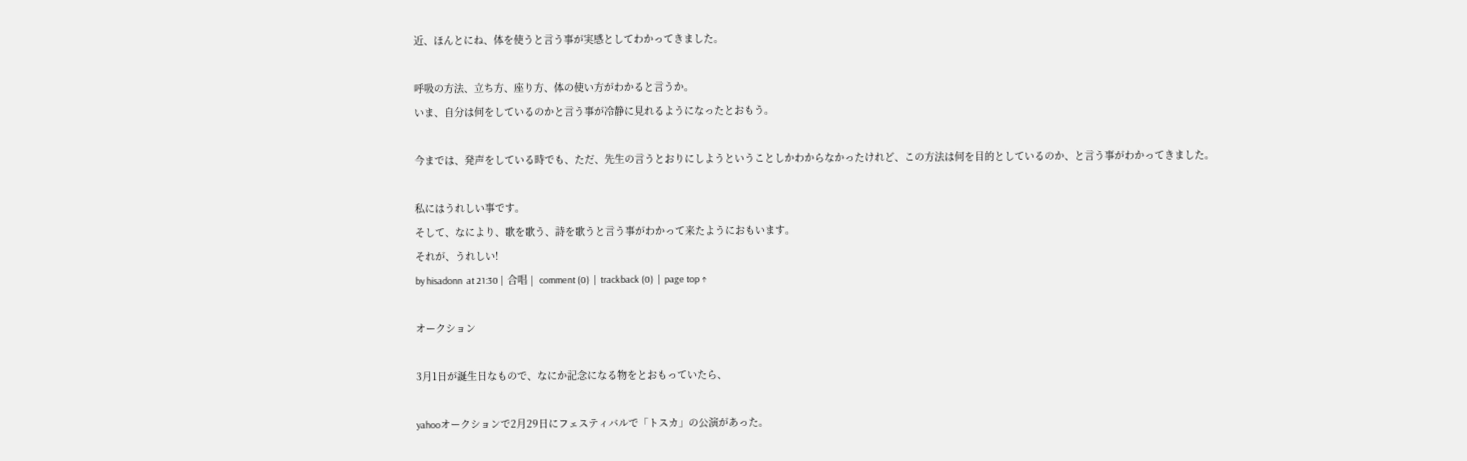近、ほんとにね、体を使うと言う事が実感としてわかってきました。

呼吸の方法、立ち方、座り方、体の使い方がわかると言うか。
いま、自分は何をしているのかと言う事が冷静に見れるようになったとおもう。

今までは、発声をしている時でも、ただ、先生の言うとおりにしようということしかわからなかったけれど、この方法は何を目的としているのか、と言う事がわかってきました。

私にはうれしい事です。
そして、なにより、歌を歌う、詩を歌うと言う事がわかって来たようにおもいます。
それが、うれしい!
by hisadonn  at 21:30 |  合唱 |  comment (0)  |  trackback (0)  |  page top ↑

オークション

3月1日が誕生日なもので、なにか記念になる物をとおもっていたら、

yahooオークションで2月29日にフェスティバルで「トスカ」の公演があった。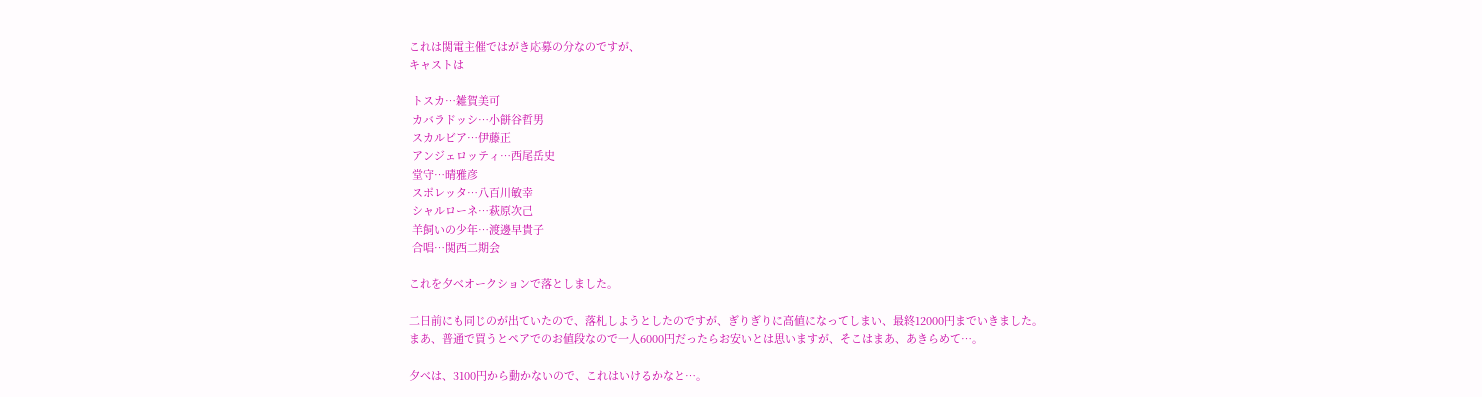これは関電主催ではがき応募の分なのですが、
キャストは

 トスカ…雑賀美可
 カバラドッシ…小餅谷哲男
 スカルビア…伊藤正
 アンジェロッティ…西尾岳史
 堂守…晴雅彦
 スポレッタ…八百川敏幸
 シャルローネ…萩原次己
 羊飼いの少年…渡邊早貴子
 合唱…関西二期会

これを夕べオークションで落としました。

二日前にも同じのが出ていたので、落札しようとしたのですが、ぎりぎりに高値になってしまい、最終12000円までいきました。
まあ、普通で買うとペアでのお値段なので一人6000円だったらお安いとは思いますが、そこはまあ、あきらめて…。

夕べは、3100円から動かないので、これはいけるかなと…。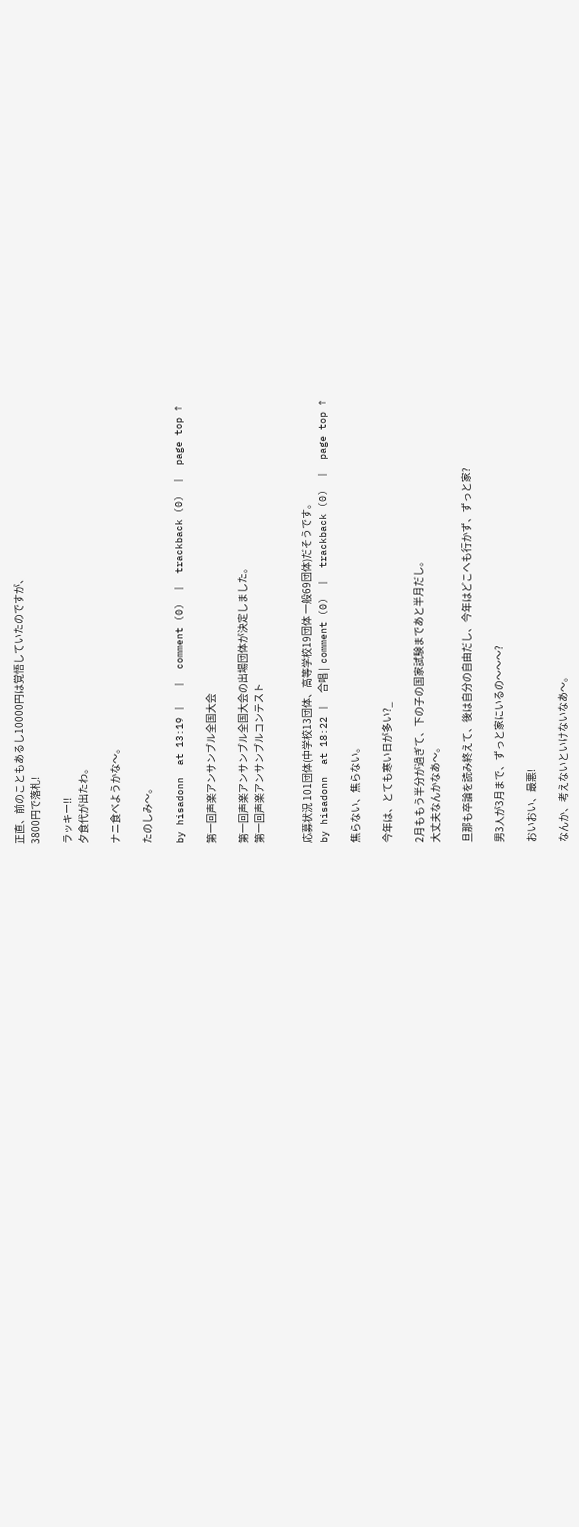正直、前のこともあるし10000円は覚悟していたのですが、
3800円で落札!

ラッキー!!
夕食代が出たわ。

ナニ食べようかな〜。

たのしみ〜。

by hisadonn  at 13:19 |   |  comment (0)  |  trackback (0)  |  page top ↑

第一回声楽アンサンブル全国大会

第一回声楽アンサンブル全国大会の出場団体が決定しました。
第一回声楽アンサンブルコンテスト


応募状況 101団体(中学校13団体、高等学校19団体 一般69団体)だそうです。
by hisadonn  at 18:22 |  合唱 |  comment (0)  |  trackback (0)  |  page top ↑

焦らない、焦らない。

今年は、とても寒い日が多い?_

2月ももう半分が過ぎて、下の子の国家試験まであと半月だし。
大丈夫なんかなあ〜。

旦那も卒論を読み終えて、後は自分の自由だし、今年はどこへも行かず、ずっと家?

男3人が3月まで、ずっと家にいるの〜〜〜?

おいおい、最悪!

なんか、考えないといけないなあ〜。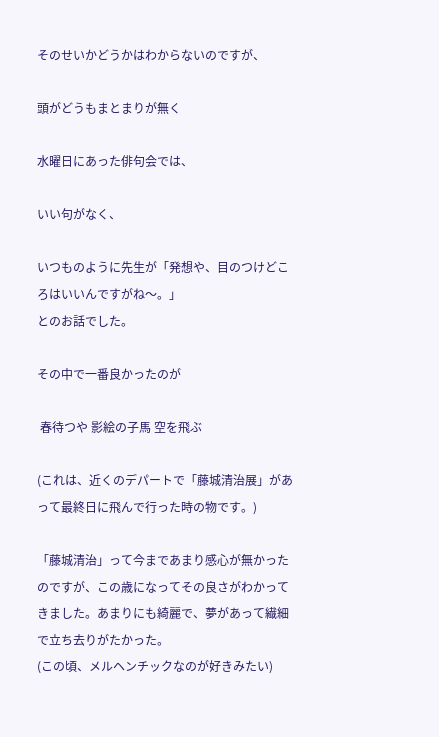そのせいかどうかはわからないのですが、

頭がどうもまとまりが無く

水曜日にあった俳句会では、

いい句がなく、

いつものように先生が「発想や、目のつけどころはいいんですがね〜。」
とのお話でした。

その中で一番良かったのが

 春待つや 影絵の子馬 空を飛ぶ

(これは、近くのデパートで「藤城清治展」があって最終日に飛んで行った時の物です。)

「藤城清治」って今まであまり感心が無かったのですが、この歳になってその良さがわかってきました。あまりにも綺麗で、夢があって繊細で立ち去りがたかった。
(この頃、メルヘンチックなのが好きみたい)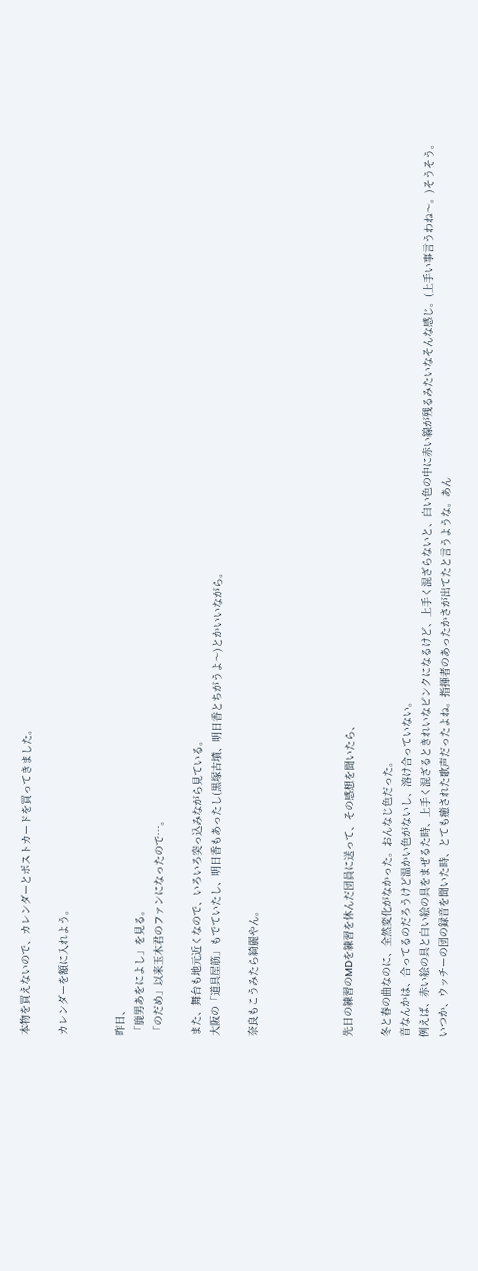本物を買えないので、カレンダーとポストカードを買ってきました。

カレンダーを額に入れよう。


昨日、
「鹿男あをによし」を見る。
「のだめ」以来玉木君のファンになったので…。

また、舞台も地元近くなので、いろいろ突っ込みながら見ている。
大阪の「道具屋筋」もでていたし、明日香もあったし(黒塚古墳、明日香とちがうよ〜)とかいいながら。

奈良もこうみたら綺麗やん。




先日の練習のMDを練習を休んだ団員に送って、その感想を聞いたら、

冬と春の曲なのに、全然変化がなかった。おんなじ色だった。
音なんかは、合ってるのだろうけど温かい色がないし、溶け合っていない。
例えば、赤い絵の具と白い絵の具をまぜるた時、上手く混ざるときれいなピンクになるけど、上手く混ざらないと、白い色の中に赤い線が残るみたいなそんな感じ。(上手い事言うわね〜。)そうそう。
いつか、ウッチーの団の録音を聞いた時、とても癒された歌声だったよね。指揮者のあったかさが出てたと言うような。あん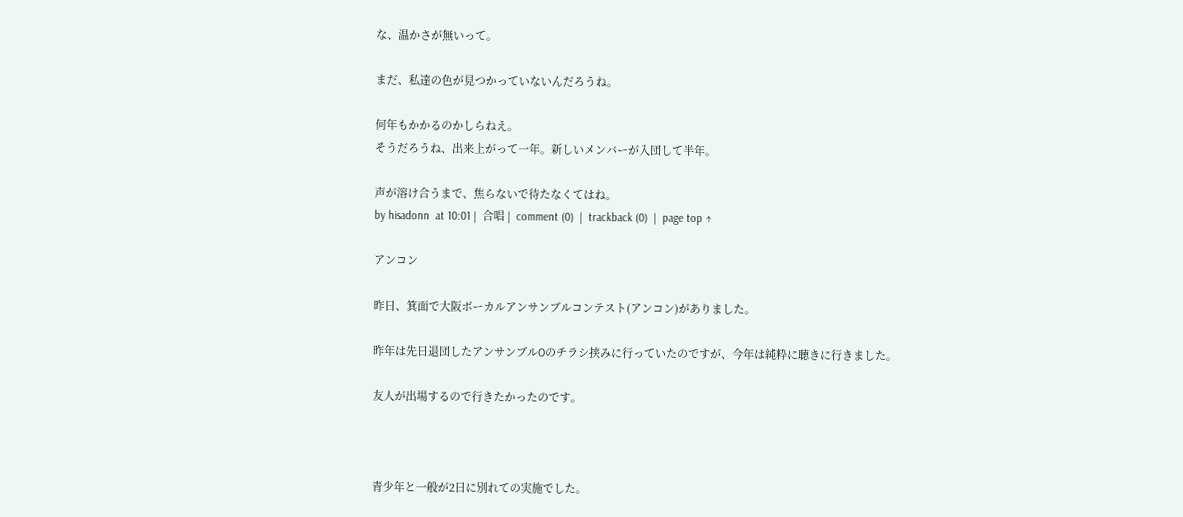な、温かさが無いって。

まだ、私達の色が見つかっていないんだろうね。

何年もかかるのかしらねえ。
そうだろうね、出来上がって一年。新しいメンバーが入団して半年。

声が溶け合うまで、焦らないで待たなくてはね。
by hisadonn  at 10:01 |  合唱 |  comment (0)  |  trackback (0)  |  page top ↑

アンコン

昨日、箕面で大阪ボーカルアンサンブルコンテスト(アンコン)がありました。

昨年は先日退団したアンサンブルOのチラシ挟みに行っていたのですが、今年は純粋に聴きに行きました。

友人が出場するので行きたかったのです。



青少年と一般が2日に別れての実施でした。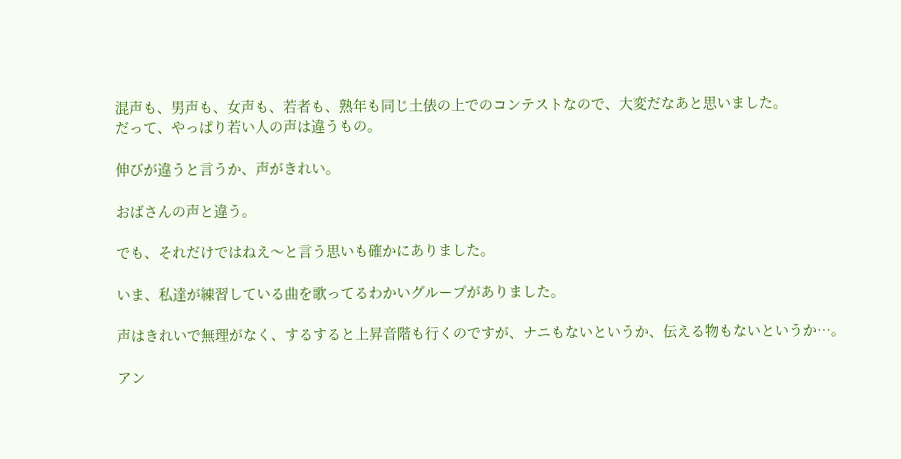混声も、男声も、女声も、若者も、熟年も同じ土俵の上でのコンテストなので、大変だなあと思いました。
だって、やっぱり若い人の声は違うもの。

伸びが違うと言うか、声がきれい。

おばさんの声と違う。

でも、それだけではねえ〜と言う思いも確かにありました。

いま、私達が練習している曲を歌ってるわかいグループがありました。

声はきれいで無理がなく、するすると上昇音階も行くのですが、ナニもないというか、伝える物もないというか…。

アン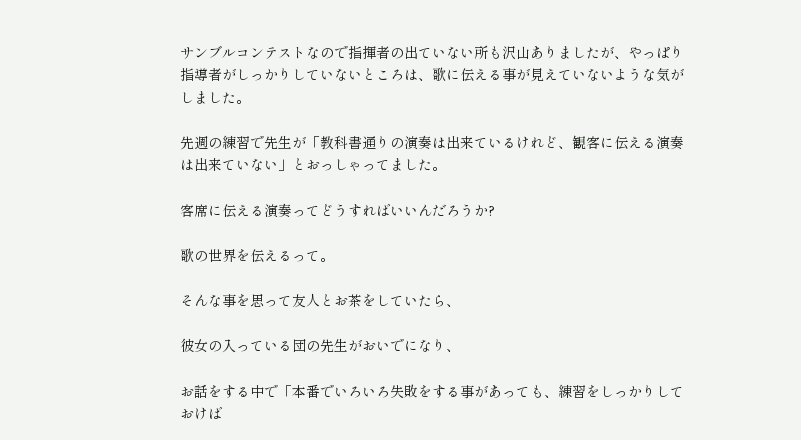サンブルコンテストなので指揮者の出ていない所も沢山ありましたが、やっぱり指導者がしっかりしていないところは、歌に伝える事が見えていないような気がしました。

先週の練習で先生が「教科書通りの演奏は出来ているけれど、観客に伝える演奏は出来ていない」とおっしゃってました。

客席に伝える演奏ってどうすればいいんだろうか?

歌の世界を伝えるって。

そんな事を思って友人とお茶をしていたら、

彼女の入っている団の先生がおいでになり、

お話をする中で「本番でいろいろ失敗をする事があっても、練習をしっかりしておけば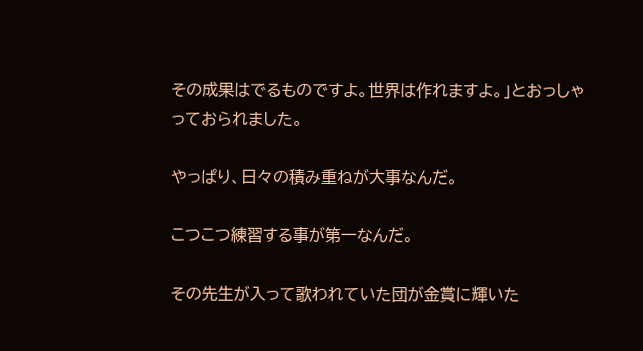その成果はでるものですよ。世界は作れますよ。」とおっしゃっておられました。

やっぱり、日々の積み重ねが大事なんだ。

こつこつ練習する事が第一なんだ。

その先生が入って歌われていた団が金賞に輝いた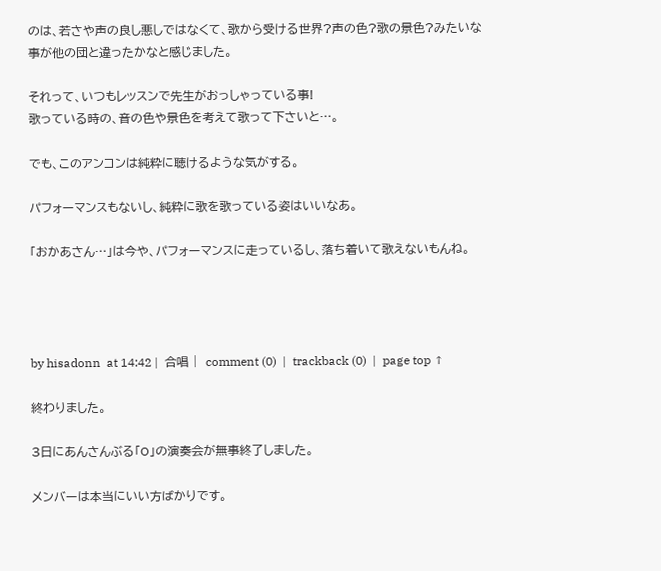のは、若さや声の良し悪しではなくて、歌から受ける世界?声の色?歌の景色?みたいな事が他の団と違ったかなと感じました。

それって、いつもレッスンで先生がおっしゃっている事!
歌っている時の、音の色や景色を考えて歌って下さいと…。

でも、このアンコンは純粋に聴けるような気がする。

パフォーマンスもないし、純粋に歌を歌っている姿はいいなあ。

「おかあさん…」は今や、パフォーマンスに走っているし、落ち着いて歌えないもんね。




by hisadonn  at 14:42 |  合唱 |  comment (0)  |  trackback (0)  |  page top ↑

終わりました。

3日にあんさんぶる「O」の演奏会が無事終了しました。

メンバーは本当にいい方ばかりです。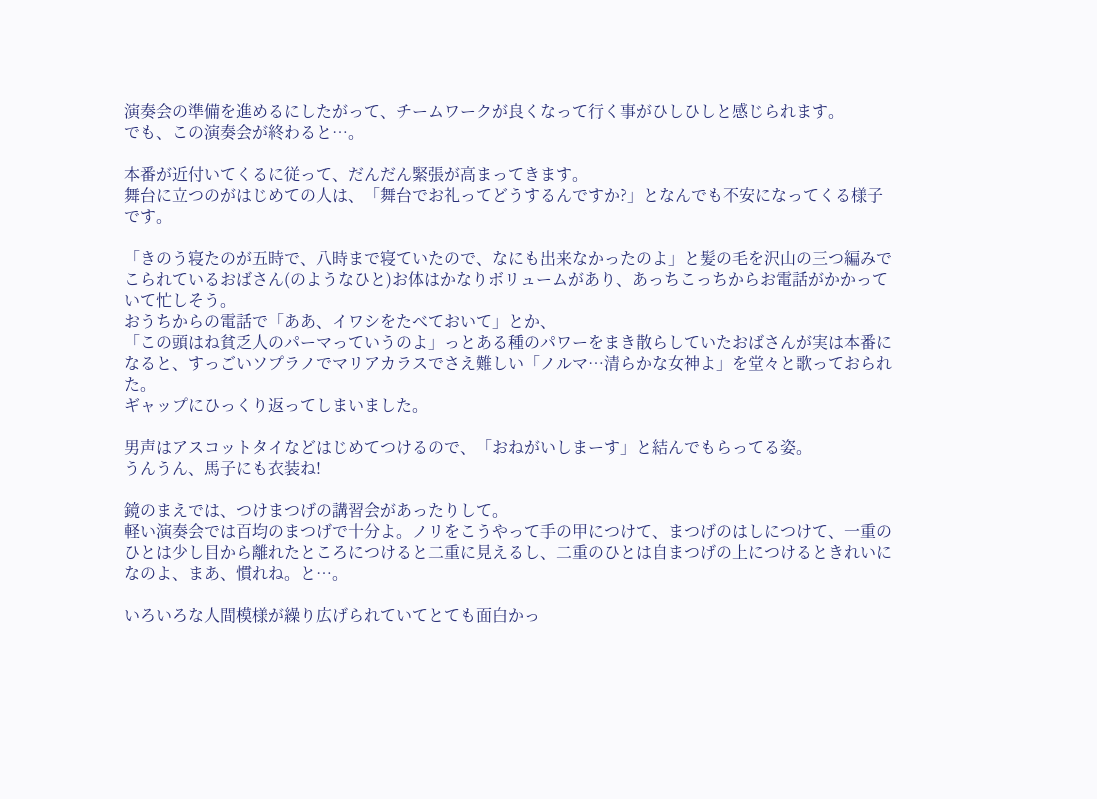演奏会の準備を進めるにしたがって、チームワークが良くなって行く事がひしひしと感じられます。
でも、この演奏会が終わると…。

本番が近付いてくるに従って、だんだん緊張が高まってきます。
舞台に立つのがはじめての人は、「舞台でお礼ってどうするんですか?」となんでも不安になってくる様子です。

「きのう寝たのが五時で、八時まで寝ていたので、なにも出来なかったのよ」と髪の毛を沢山の三つ編みでこられているおばさん(のようなひと)お体はかなりボリュームがあり、あっちこっちからお電話がかかっていて忙しそう。
おうちからの電話で「ああ、イワシをたべておいて」とか、
「この頭はね貧乏人のパーマっていうのよ」っとある種のパワーをまき散らしていたおばさんが実は本番になると、すっごいソプラノでマリアカラスでさえ難しい「ノルマ…清らかな女神よ」を堂々と歌っておられた。
ギャップにひっくり返ってしまいました。

男声はアスコットタイなどはじめてつけるので、「おねがいしまーす」と結んでもらってる姿。
うんうん、馬子にも衣装ね!

鏡のまえでは、つけまつげの講習会があったりして。
軽い演奏会では百均のまつげで十分よ。ノリをこうやって手の甲につけて、まつげのはしにつけて、一重のひとは少し目から離れたところにつけると二重に見えるし、二重のひとは自まつげの上につけるときれいになのよ、まあ、慣れね。と…。

いろいろな人間模様が繰り広げられていてとても面白かっ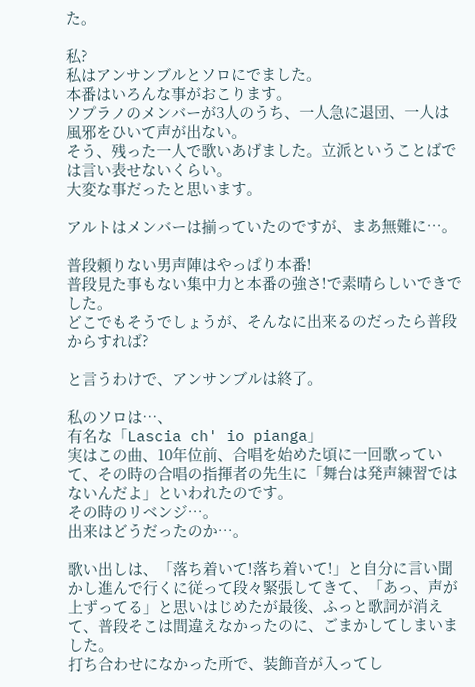た。

私?
私はアンサンブルとソロにでました。
本番はいろんな事がおこります。
ソプラノのメンバーが3人のうち、一人急に退団、一人は風邪をひいて声が出ない。
そう、残った一人で歌いあげました。立派ということばでは言い表せないくらい。
大変な事だったと思います。

アルトはメンバーは揃っていたのですが、まあ無難に…。

普段頼りない男声陣はやっぱり本番!
普段見た事もない集中力と本番の強さ!で素晴らしいできでした。
どこでもそうでしょうが、そんなに出来るのだったら普段からすれば?

と言うわけで、アンサンブルは終了。

私のソロは…、
有名な「Lascia ch' io pianga」
実はこの曲、10年位前、合唱を始めた頃に一回歌っていて、その時の合唱の指揮者の先生に「舞台は発声練習ではないんだよ」といわれたのです。
その時のリベンジ…。
出来はどうだったのか…。

歌い出しは、「落ち着いて!落ち着いて!」と自分に言い聞かし進んで行くに従って段々緊張してきて、「あっ、声が上ずってる」と思いはじめたが最後、ふっと歌詞が消えて、普段そこは間違えなかったのに、ごまかしてしまいました。
打ち合わせになかった所で、装飾音が入ってし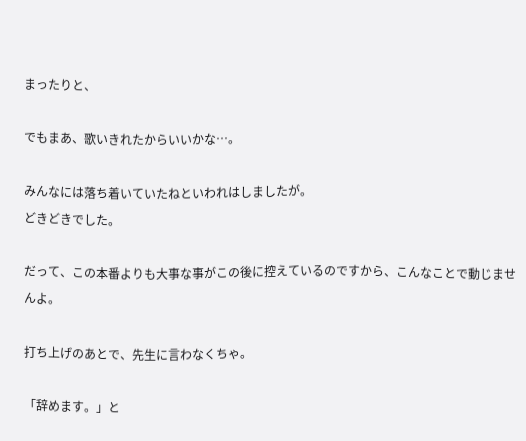まったりと、

でもまあ、歌いきれたからいいかな…。

みんなには落ち着いていたねといわれはしましたが。
どきどきでした。

だって、この本番よりも大事な事がこの後に控えているのですから、こんなことで動じませんよ。

打ち上げのあとで、先生に言わなくちゃ。

「辞めます。」と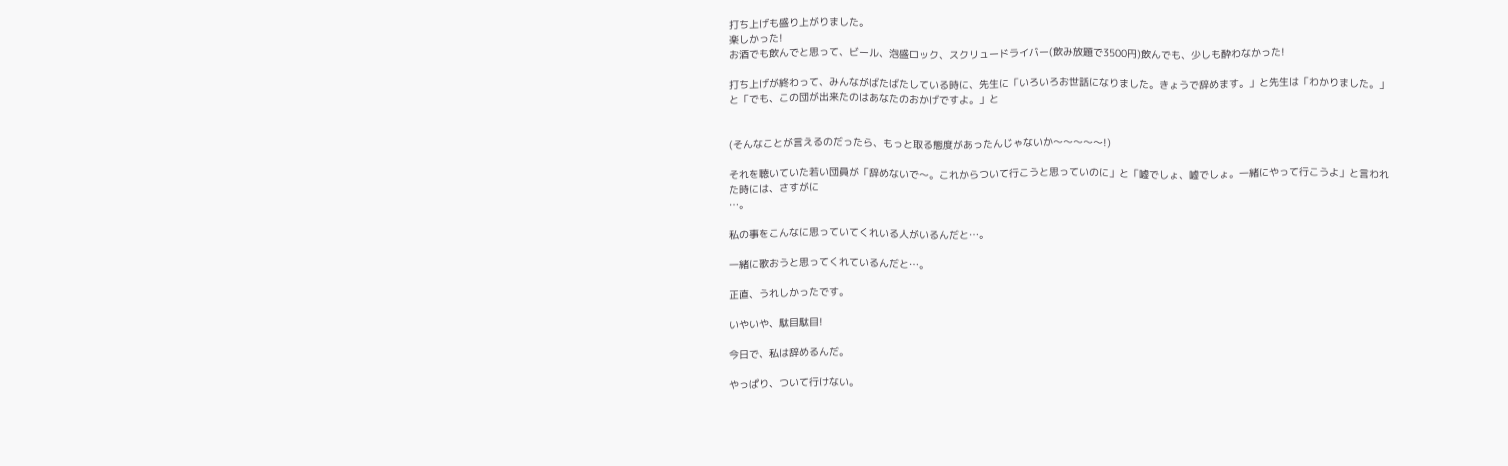打ち上げも盛り上がりました。
楽しかった!
お酒でも飲んでと思って、ビール、泡盛ロック、スクリュードライバー(飲み放題で3500円)飲んでも、少しも酔わなかった!

打ち上げが終わって、みんながばたばたしている時に、先生に「いろいろお世話になりました。きょうで辞めます。」と先生は「わかりました。」と「でも、この団が出来たのはあなたのおかげですよ。」と


(そんなことが言えるのだったら、もっと取る態度があったんじゃないか〜〜〜〜〜!)

それを聴いていた若い団員が「辞めないで〜。これからついて行こうと思っていのに」と「嘘でしょ、嘘でしょ。一緒にやって行こうよ」と言われた時には、さすがに
…。

私の事をこんなに思っていてくれいる人がいるんだと…。

一緒に歌おうと思ってくれているんだと…。

正直、うれしかったです。

いやいや、駄目駄目!

今日で、私は辞めるんだ。

やっぱり、ついて行けない。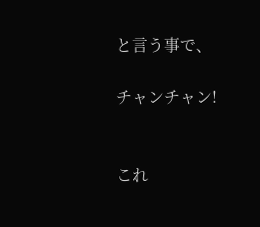と言う事で、

チャンチャン!


これ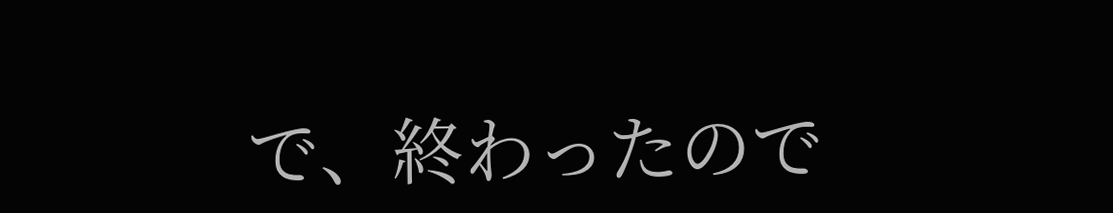で、終わったので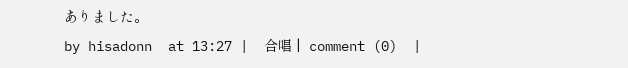ありました。
by hisadonn  at 13:27 |  合唱 |  comment (0)  |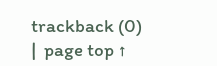trackback (0)  |  page top ↑